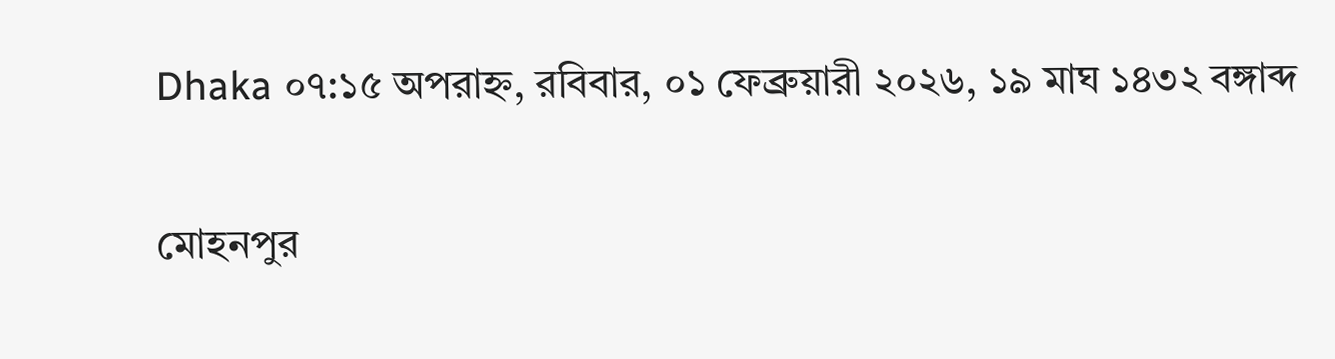Dhaka ০৭:১৫ অপরাহ্ন, রবিবার, ০১ ফেব্রুয়ারী ২০২৬, ১৯ মাঘ ১৪৩২ বঙ্গাব্দ

মোহনপুর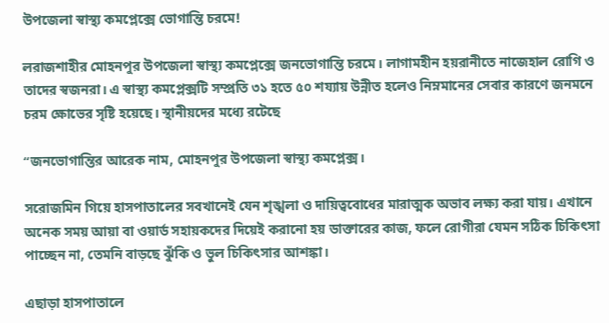উপজেলা স্বাস্থ্য কমপ্লেক্সে ভোগান্তি চরমে!

লরাজশাহীর মোহনপুর উপজেলা স্বাস্থ্য কমপ্লেক্সে জনভোগান্তি চরমে। লাগামহীন হয়রানীতে নাজেহাল রোগি ও তাদের স্বজনরা। এ স্বাস্থ্য কমপ্লেক্সটি সম্প্রতি ৩১ হতে ৫০ শয্যায় উন্নীত হলেও নিম্নমানের সেবার কারণে জনমনে চরম ক্ষোভের সৃষ্টি হয়েছে। স্থানীয়দের মধ্যে রটেছে

“জনভোগান্তির আরেক নাম, মোহনপুর উপজেলা স্বাস্থ্য কমপ্লেক্স।

সরোজমিন গিয়ে হাসপাতালের সবখানেই যেন শৃঙ্খলা ও দায়িত্ববোধের মারাত্মক অভাব লক্ষ্য করা যায়। এখানে অনেক সময় আয়া বা ওয়ার্ড সহায়কদের দিয়েই করানো হয় ডাক্তারের কাজ, ফলে রোগীরা যেমন সঠিক চিকিৎসা পাচ্ছেন না, তেমনি বাড়ছে ঝুঁকি ও ভুল চিকিৎসার আশঙ্কা।

এছাড়া হাসপাতালে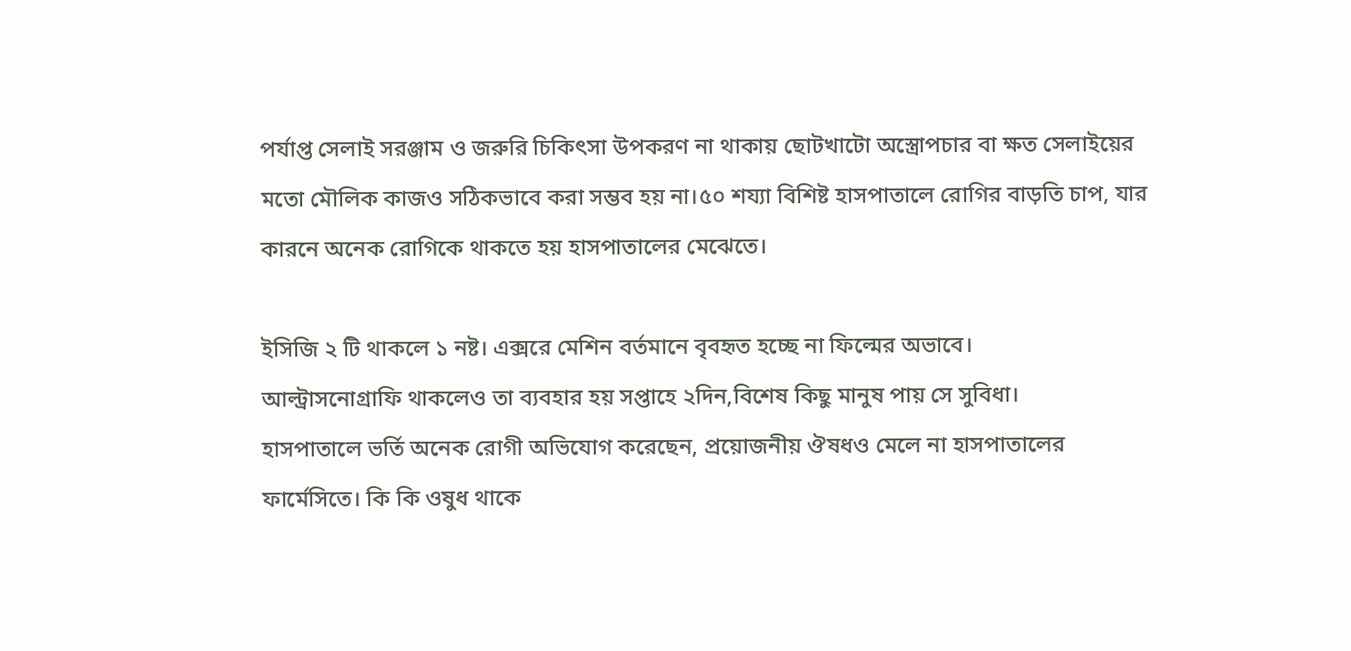পর্যাপ্ত সেলাই সরঞ্জাম ও জরুরি চিকিৎসা উপকরণ না থাকায় ছোটখাটো অস্ত্রোপচার বা ক্ষত সেলাইয়ের মতো মৌলিক কাজও সঠিকভাবে করা সম্ভব হয় না।৫০ শয্যা বিশিষ্ট হাসপাতালে রোগির বাড়তি চাপ, যার কারনে অনেক রোগিকে থাকতে হয় হাসপাতালের মেঝেতে।

ইসিজি ২ টি থাকলে ১ নষ্ট। এক্সরে মেশিন বর্তমানে বৃবহৃত হচ্ছে না ফিল্মের অভাবে।
আল্ট্রাসনোগ্রাফি থাকলেও তা ব্যবহার হয় সপ্তাহে ২দিন,বিশেষ কিছু মানুষ পায় সে সুবিধা।
হাসপাতালে ভর্তি অনেক রোগী অভিযোগ করেছেন, প্রয়োজনীয় ঔষধও মেলে না হাসপাতালের ফার্মেসিতে। কি কি ওষুধ থাকে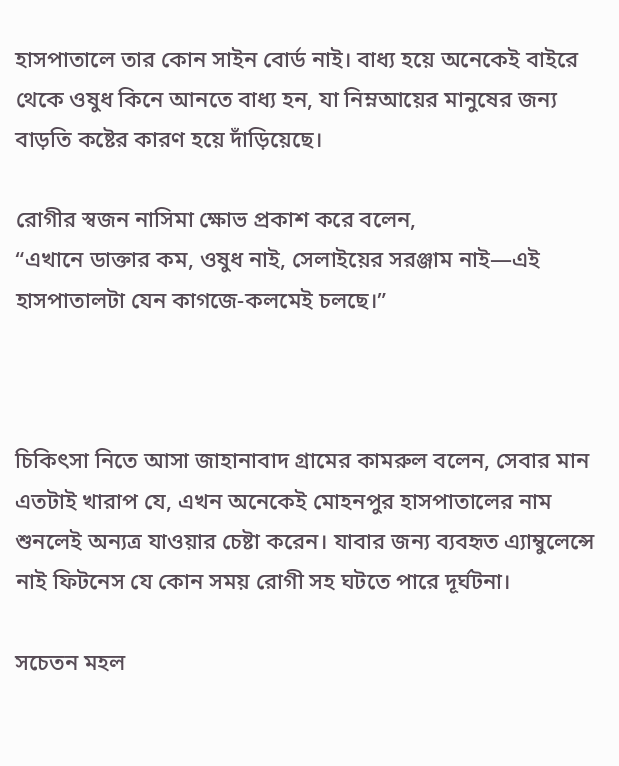হাসপাতালে তার কোন সাইন বোর্ড নাই। বাধ্য হয়ে অনেকেই বাইরে থেকে ওষুধ কিনে আনতে বাধ্য হন, যা নিম্নআয়ের মানুষের জন্য বাড়তি কষ্টের কারণ হয়ে দাঁড়িয়েছে।

রোগীর স্বজন নাসিমা ক্ষোভ প্রকাশ করে বলেন,
“এখানে ডাক্তার কম, ওষুধ নাই, সেলাইয়ের সরঞ্জাম নাই—এই হাসপাতালটা যেন কাগজে-কলমেই চলছে।”



চিকিৎসা নিতে আসা জাহানাবাদ গ্রামের কামরুল বলেন, সেবার মান এতটাই খারাপ যে, এখন অনেকেই মোহনপুর হাসপাতালের নাম শুনলেই অন্যত্র যাওয়ার চেষ্টা করেন। যাবার জন্য ব্যবহৃত এ্যাম্বুলেন্সে নাই ফিটনেস যে কোন সময় রোগী সহ ঘটতে পারে দূর্ঘটনা।

সচেতন মহল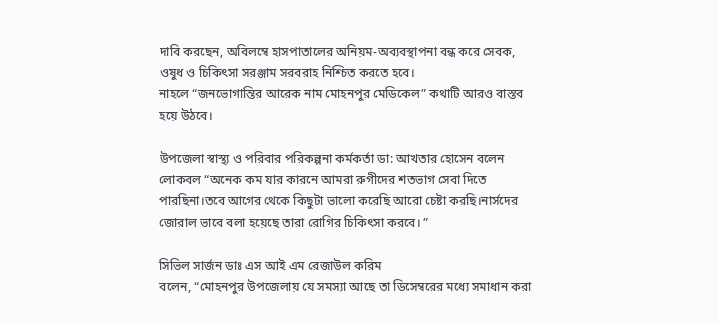দাবি করছেন, অবিলম্বে হাসপাতালের অনিয়ম-অব্যবস্থাপনা বন্ধ করে সেবক, ওষুধ ও চিকিৎসা সরঞ্জাম সরবরাহ নিশ্চিত করতে হবে।
নাহলে “জনভোগান্তির আরেক নাম মোহনপুর মেডিকেল” কথাটি আরও বাস্তব হয়ে উঠবে।

উপজেলা স্বাস্থ্য ও পরিবার পরিকল্পনা কর্মকর্তা ডা: আখতার হোসেন বলেন লোকবল “অনেক কম যার কারনে আমরা রুগীদের শতভাগ সেবা দিতে পারছিনা।তবে আগের থেকে কিছুটা ভালো করেছি আরো চেষ্টা করছি।নার্সদের জোরাল ভাবে বলা হয়েছে তারা রোগির চিকিৎসা করবে। ”

সিভিল সার্জন ডাঃ এস আই এম রেজাউল করিম
বলেন, “মোহনপুর উপজেলায় যে সমস্যা আছে তা ডিসেম্বরের মধ্যে সমাধান করা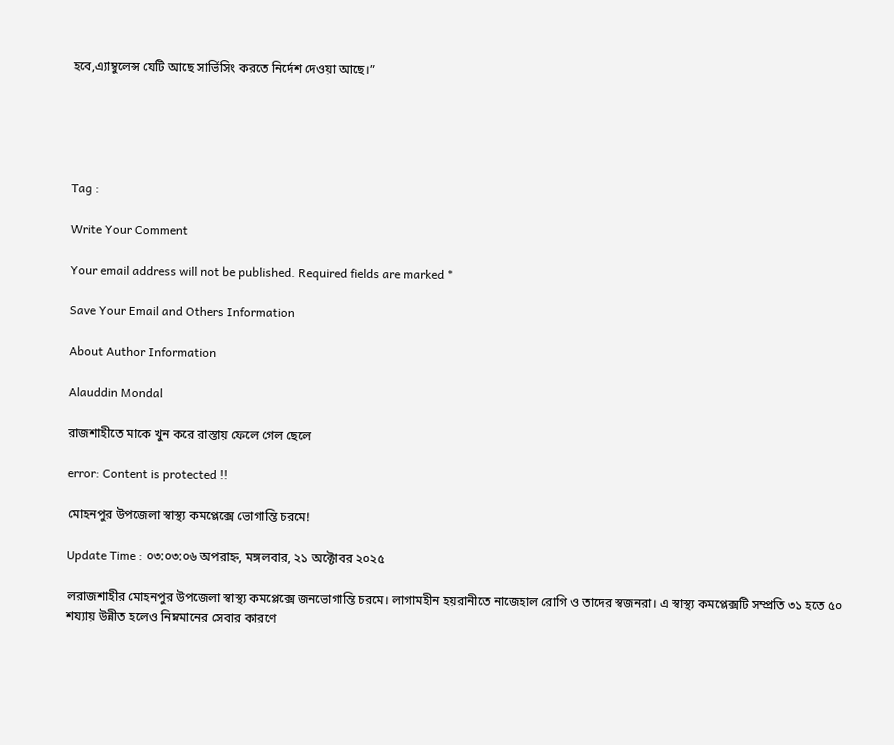হবে,এ্যাম্বুলেন্স যেটি আছে সার্ভিসিং করতে নির্দেশ দেওয়া আছে।”





Tag :

Write Your Comment

Your email address will not be published. Required fields are marked *

Save Your Email and Others Information

About Author Information

Alauddin Mondal

রাজশাহীতে মাকে খুন করে রাস্তায় ফেলে গেল ছেলে

error: Content is protected !!

মোহনপুর উপজেলা স্বাস্থ্য কমপ্লেক্সে ভোগান্তি চরমে!

Update Time : ০৩:০৩:০৬ অপরাহ্ন, মঙ্গলবার, ২১ অক্টোবর ২০২৫

লরাজশাহীর মোহনপুর উপজেলা স্বাস্থ্য কমপ্লেক্সে জনভোগান্তি চরমে। লাগামহীন হয়রানীতে নাজেহাল রোগি ও তাদের স্বজনরা। এ স্বাস্থ্য কমপ্লেক্সটি সম্প্রতি ৩১ হতে ৫০ শয্যায় উন্নীত হলেও নিম্নমানের সেবার কারণে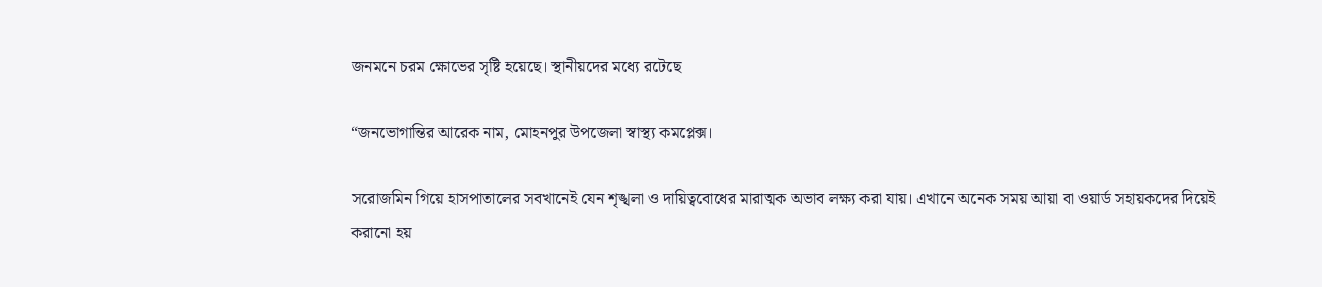জনমনে চরম ক্ষোভের সৃষ্টি হয়েছে। স্থানীয়দের মধ্যে রটেছে

“জনভোগান্তির আরেক নাম, মোহনপুর উপজেলা স্বাস্থ্য কমপ্লেক্স।

সরোজমিন গিয়ে হাসপাতালের সবখানেই যেন শৃঙ্খলা ও দায়িত্ববোধের মারাত্মক অভাব লক্ষ্য করা যায়। এখানে অনেক সময় আয়া বা ওয়ার্ড সহায়কদের দিয়েই করানো হয়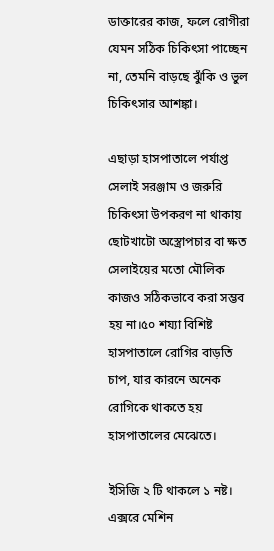ডাক্তারের কাজ, ফলে রোগীরা যেমন সঠিক চিকিৎসা পাচ্ছেন না, তেমনি বাড়ছে ঝুঁকি ও ভুল চিকিৎসার আশঙ্কা।

এছাড়া হাসপাতালে পর্যাপ্ত সেলাই সরঞ্জাম ও জরুরি চিকিৎসা উপকরণ না থাকায় ছোটখাটো অস্ত্রোপচার বা ক্ষত সেলাইয়ের মতো মৌলিক কাজও সঠিকভাবে করা সম্ভব হয় না।৫০ শয্যা বিশিষ্ট হাসপাতালে রোগির বাড়তি চাপ, যার কারনে অনেক রোগিকে থাকতে হয় হাসপাতালের মেঝেতে।

ইসিজি ২ টি থাকলে ১ নষ্ট। এক্সরে মেশিন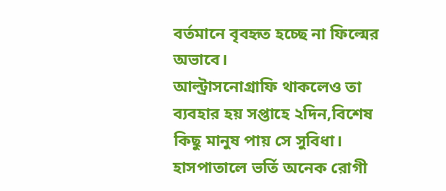বর্তমানে বৃবহৃত হচ্ছে না ফিল্মের অভাবে।
আল্ট্রাসনোগ্রাফি থাকলেও তা ব্যবহার হয় সপ্তাহে ২দিন,বিশেষ কিছু মানুষ পায় সে সুবিধা।
হাসপাতালে ভর্তি অনেক রোগী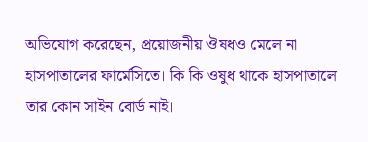অভিযোগ করেছেন, প্রয়োজনীয় ঔষধও মেলে না হাসপাতালের ফার্মেসিতে। কি কি ওষুধ থাকে হাসপাতালে তার কোন সাইন বোর্ড নাই।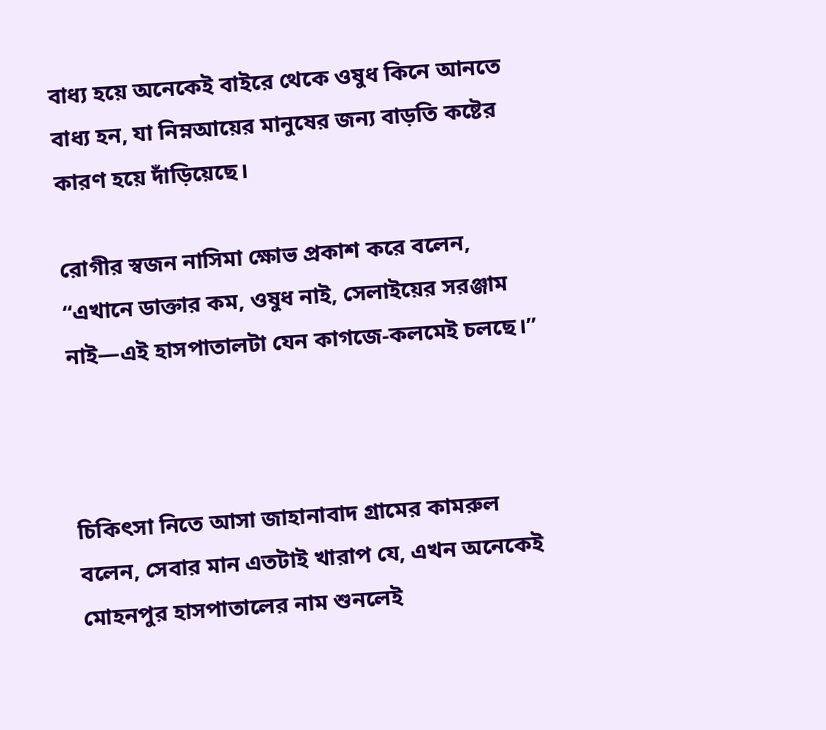বাধ্য হয়ে অনেকেই বাইরে থেকে ওষুধ কিনে আনতে বাধ্য হন, যা নিম্নআয়ের মানুষের জন্য বাড়তি কষ্টের কারণ হয়ে দাঁড়িয়েছে।

রোগীর স্বজন নাসিমা ক্ষোভ প্রকাশ করে বলেন,
“এখানে ডাক্তার কম, ওষুধ নাই, সেলাইয়ের সরঞ্জাম নাই—এই হাসপাতালটা যেন কাগজে-কলমেই চলছে।”



চিকিৎসা নিতে আসা জাহানাবাদ গ্রামের কামরুল বলেন, সেবার মান এতটাই খারাপ যে, এখন অনেকেই মোহনপুর হাসপাতালের নাম শুনলেই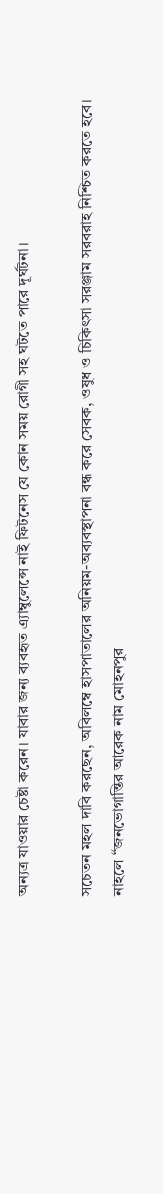অন্যত্র যাওয়ার চেষ্টা করেন। যাবার জন্য ব্যবহৃত এ্যাম্বুলেন্সে নাই ফিটনেস যে কোন সময় রোগী সহ ঘটতে পারে দূর্ঘটনা।

সচেতন মহল দাবি করছেন, অবিলম্বে হাসপাতালের অনিয়ম-অব্যবস্থাপনা বন্ধ করে সেবক, ওষুধ ও চিকিৎসা সরঞ্জাম সরবরাহ নিশ্চিত করতে হবে।
নাহলে “জনভোগান্তির আরেক নাম মোহনপুর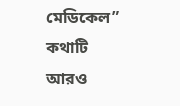মেডিকেল” কথাটি আরও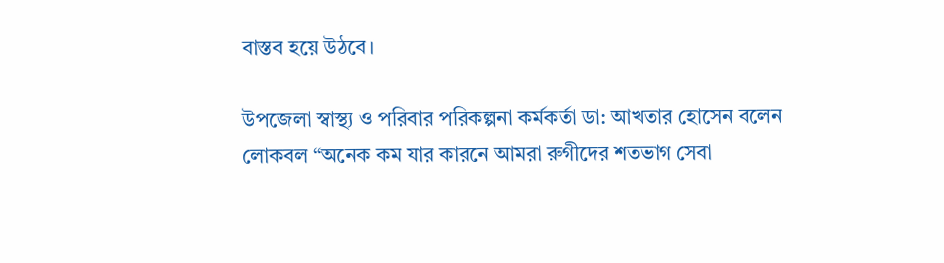বাস্তব হয়ে উঠবে।

উপজেলা স্বাস্থ্য ও পরিবার পরিকল্পনা কর্মকর্তা ডা: আখতার হোসেন বলেন লোকবল “অনেক কম যার কারনে আমরা রুগীদের শতভাগ সেবা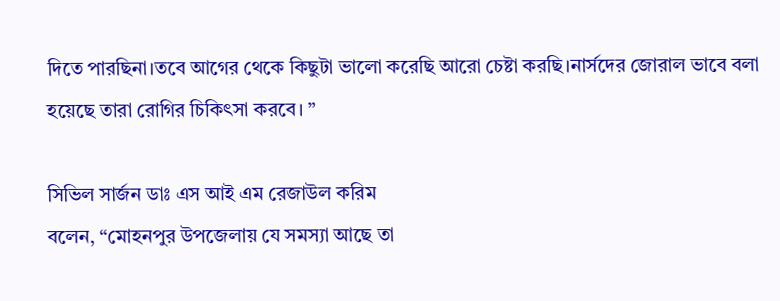দিতে পারছিনা।তবে আগের থেকে কিছুটা ভালো করেছি আরো চেষ্টা করছি।নার্সদের জোরাল ভাবে বলা হয়েছে তারা রোগির চিকিৎসা করবে। ”

সিভিল সার্জন ডাঃ এস আই এম রেজাউল করিম
বলেন, “মোহনপুর উপজেলায় যে সমস্যা আছে তা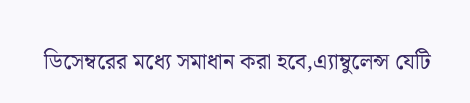ডিসেম্বরের মধ্যে সমাধান করা হবে,এ্যাম্বুলেন্স যেটি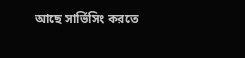আছে সার্ভিসিং করতে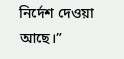নির্দেশ দেওয়া আছে।”